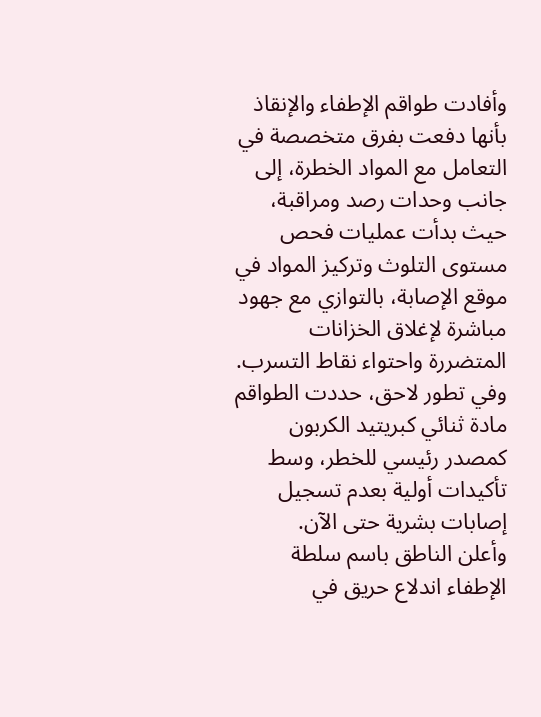وأفادت طواقم الإطفاء والإنقاذ بأنها دفعت بفرق متخصصة في التعامل مع المواد الخطرة، إلى جانب وحدات رصد ومراقبة، حيث بدأت عمليات فحص مستوى التلوث وتركيز المواد في موقع الإصابة، بالتوازي مع جهود مباشرة لإغلاق الخزانات المتضررة واحتواء نقاط التسرب.
وفي تطور لاحق، حددت الطواقم مادة ثنائي كبريتيد الكربون كمصدر رئيسي للخطر، وسط تأكيدات أولية بعدم تسجيل إصابات بشرية حتى الآن.
وأعلن الناطق باسم سلطة الإطفاء اندلاع حريق في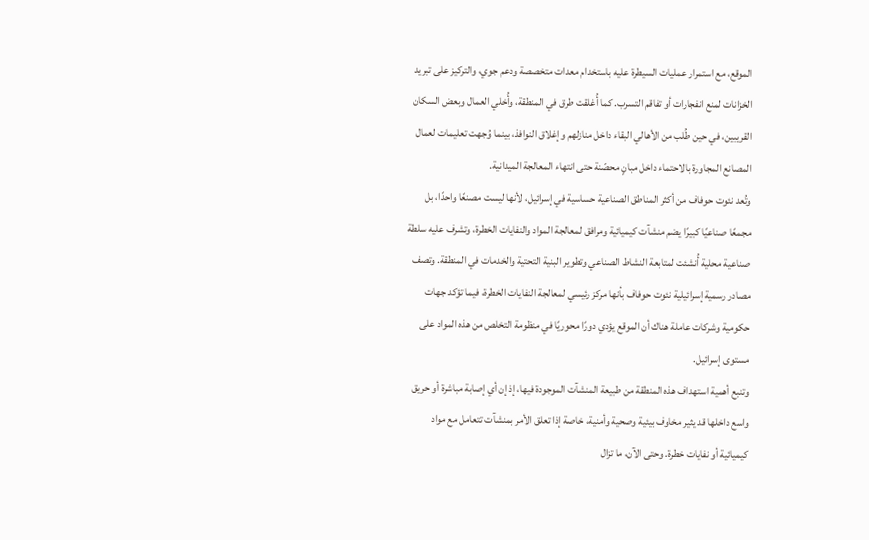الموقع، مع استمرار عمليات السيطرة عليه باستخدام معدات متخصصة ودعم جوي، والتركيز على تبريد الخزانات لمنع انفجارات أو تفاقم التسرب. كما أُغلقت طرق في المنطقة، وأُخلي العمال وبعض السكان القريبين، في حين طُلب من الأهالي البقاء داخل منازلهم وإغلاق النوافذ، بينما وُجهت تعليمات لعمال المصانع المجاورة بالاحتماء داخل مبانٍ محصّنة حتى انتهاء المعالجة الميدانية.
وتُعد نئوت حوفاف من أكثر المناطق الصناعية حساسية في إسرائيل، لأنها ليست مصنعًا واحدًا، بل مجمعًا صناعيًا كبيرًا يضم منشآت كيميائية ومرافق لمعالجة المواد والنفايات الخطرة، وتشرف عليه سلطة صناعية محلية أُنشئت لمتابعة النشاط الصناعي وتطوير البنية التحتية والخدمات في المنطقة. وتصف مصادر رسمية إسرائيلية نئوت حوفاف بأنها مركز رئيسي لمعالجة النفايات الخطرة، فيما تؤكد جهات حكومية وشركات عاملة هناك أن الموقع يؤدي دورًا محوريًا في منظومة التخلص من هذه المواد على مستوى إسرائيل.
وتنبع أهمية استهداف هذه المنطقة من طبيعة المنشآت الموجودة فيها، إذ إن أي إصابة مباشرة أو حريق واسع داخلها قد يثير مخاوف بيئية وصحية وأمنية، خاصة إذا تعلق الأمر بمنشآت تتعامل مع مواد كيميائية أو نفايات خطرة. وحتى الآن، ما تزال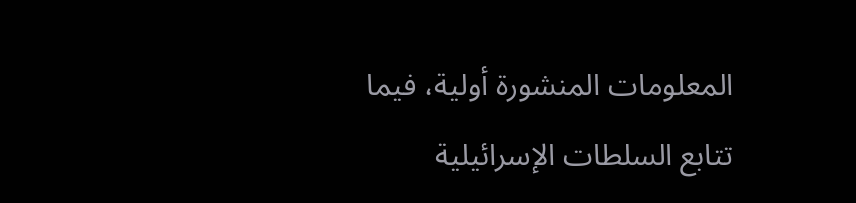المعلومات المنشورة أولية، فيما تتابع السلطات الإسرائيلية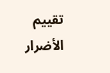تقييم الأضرار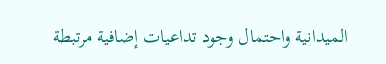الميدانية واحتمال وجود تداعيات إضافية مرتبطة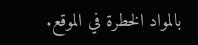بالمواد الخطرة في الموقع.